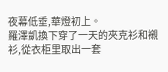夜幕低垂,華燈初上。
羅澤凱換下穿了一天的夾克衫和襯衫,從衣柜里取出一套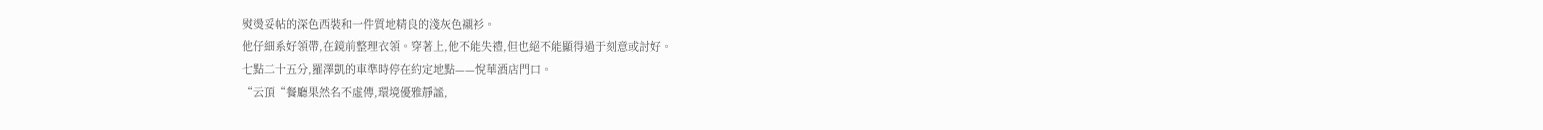熨燙妥帖的深色西裝和一件質地精良的淺灰色襯衫。
他仔細系好領帶,在鏡前整理衣領。穿著上,他不能失禮,但也絕不能顯得過于刻意或討好。
七點二十五分,羅澤凱的車準時停在約定地點——悅華酒店門口。
“云頂“餐廳果然名不虛傳,環境優雅靜謐,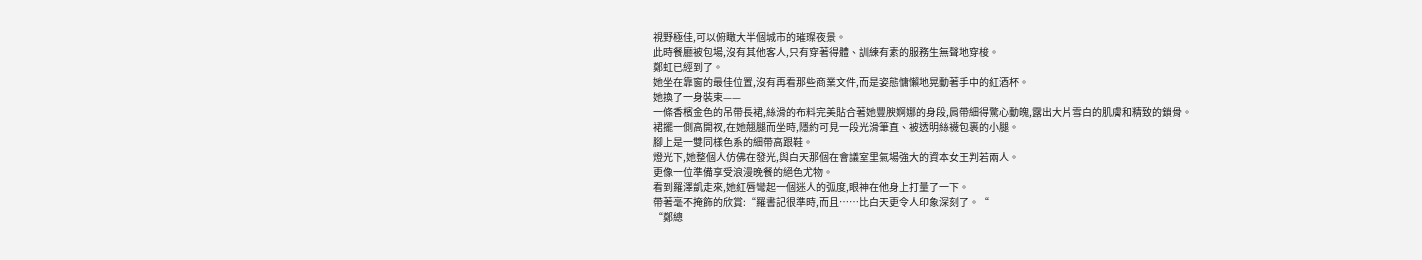視野極佳,可以俯瞰大半個城市的璀璨夜景。
此時餐廳被包場,沒有其他客人,只有穿著得體、訓練有素的服務生無聲地穿梭。
鄭虹已經到了。
她坐在靠窗的最佳位置,沒有再看那些商業文件,而是姿態慵懶地晃動著手中的紅酒杯。
她換了一身裝束——
一條香檳金色的吊帶長裙,絲滑的布料完美貼合著她豐腴婀娜的身段,肩帶細得驚心動魄,露出大片雪白的肌膚和精致的鎖骨。
裙擺一側高開衩,在她翹腿而坐時,隱約可見一段光滑筆直、被透明絲襪包裹的小腿。
腳上是一雙同樣色系的細帶高跟鞋。
燈光下,她整個人仿佛在發光,與白天那個在會議室里氣場強大的資本女王判若兩人。
更像一位準備享受浪漫晚餐的絕色尤物。
看到羅澤凱走來,她紅唇彎起一個迷人的弧度,眼神在他身上打量了一下。
帶著毫不掩飾的欣賞:“羅書記很準時,而且……比白天更令人印象深刻了。“
“鄭總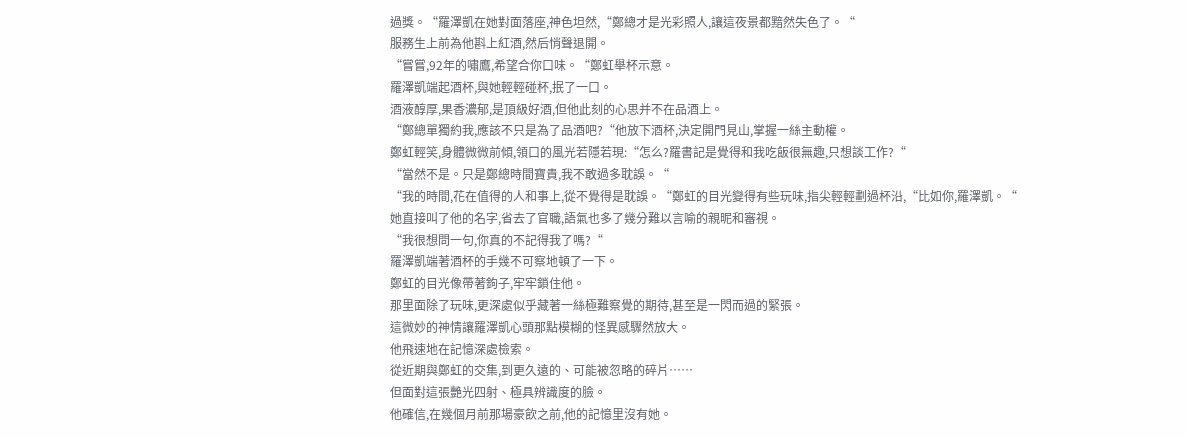過獎。“羅澤凱在她對面落座,神色坦然,“鄭總才是光彩照人,讓這夜景都黯然失色了。“
服務生上前為他斟上紅酒,然后悄聲退開。
“嘗嘗,92年的嘯鷹,希望合你口味。“鄭虹舉杯示意。
羅澤凱端起酒杯,與她輕輕碰杯,抿了一口。
酒液醇厚,果香濃郁,是頂級好酒,但他此刻的心思并不在品酒上。
“鄭總單獨約我,應該不只是為了品酒吧?“他放下酒杯,決定開門見山,掌握一絲主動權。
鄭虹輕笑,身體微微前傾,領口的風光若隱若現:“怎么?羅書記是覺得和我吃飯很無趣,只想談工作?“
“當然不是。只是鄭總時間寶貴,我不敢過多耽誤。“
“我的時間,花在值得的人和事上,從不覺得是耽誤。“鄭虹的目光變得有些玩味,指尖輕輕劃過杯沿,“比如你,羅澤凱。“
她直接叫了他的名字,省去了官職,語氣也多了幾分難以言喻的親昵和審視。
“我很想問一句,你真的不記得我了嗎?“
羅澤凱端著酒杯的手幾不可察地頓了一下。
鄭虹的目光像帶著鉤子,牢牢鎖住他。
那里面除了玩味,更深處似乎藏著一絲極難察覺的期待,甚至是一閃而過的緊張。
這微妙的神情讓羅澤凱心頭那點模糊的怪異感驟然放大。
他飛速地在記憶深處檢索。
從近期與鄭虹的交集,到更久遠的、可能被忽略的碎片……
但面對這張艷光四射、極具辨識度的臉。
他確信,在幾個月前那場豪飲之前,他的記憶里沒有她。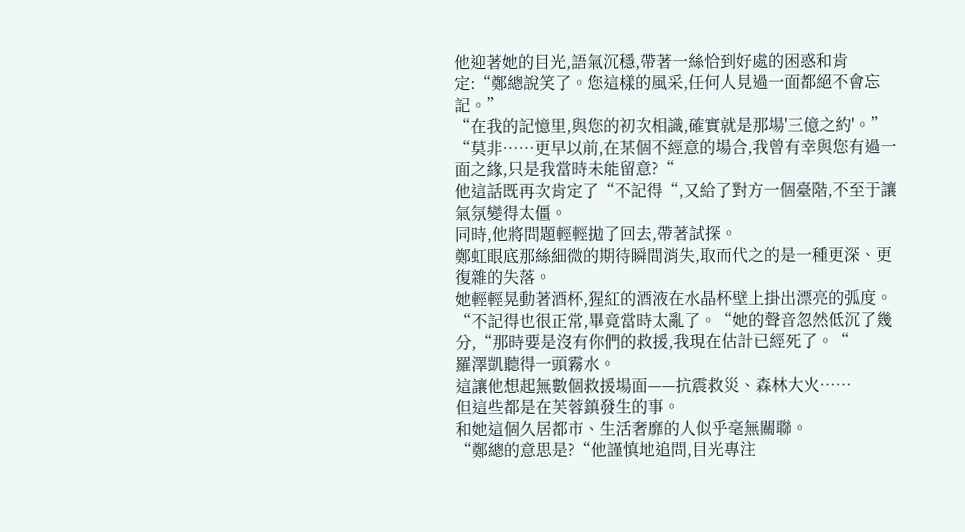他迎著她的目光,語氣沉穩,帶著一絲恰到好處的困惑和肯定:“鄭總說笑了。您這樣的風采,任何人見過一面都絕不會忘記。”
“在我的記憶里,與您的初次相識,確實就是那場'三億之約'。”
“莫非……更早以前,在某個不經意的場合,我曾有幸與您有過一面之緣,只是我當時未能留意?“
他這話既再次肯定了“不記得“,又給了對方一個臺階,不至于讓氣氛變得太僵。
同時,他將問題輕輕拋了回去,帶著試探。
鄭虹眼底那絲細微的期待瞬間消失,取而代之的是一種更深、更復雜的失落。
她輕輕晃動著酒杯,猩紅的酒液在水晶杯壁上掛出漂亮的弧度。
“不記得也很正常,畢竟當時太亂了。“她的聲音忽然低沉了幾分,“那時要是沒有你們的救援,我現在估計已經死了。“
羅澤凱聽得一頭霧水。
這讓他想起無數個救援場面——抗震救災、森林大火……
但這些都是在芙蓉鎮發生的事。
和她這個久居都市、生活奢靡的人似乎毫無關聯。
“鄭總的意思是?“他謹慎地追問,目光專注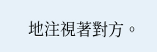地注視著對方。